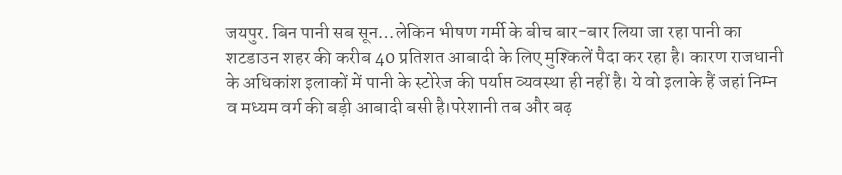जयपुर. बिन पानी सब सून…लेकिन भीषण गर्मी के बीच बार-बार लिया जा रहा पानी का शटडाउन शहर की करीब 40 प्रतिशत आबादी के लिए मुश्किलें पैदा कर रहा है। कारण राजधानी के अधिकांश इलाकों में पानी के स्टोरेज की पर्याप्त व्यवस्था ही नहीं है। ये वो इलाके हैं जहां निम्न व मध्यम वर्ग की बड़ी आबादी बसी है।परेशानी तब और बढ़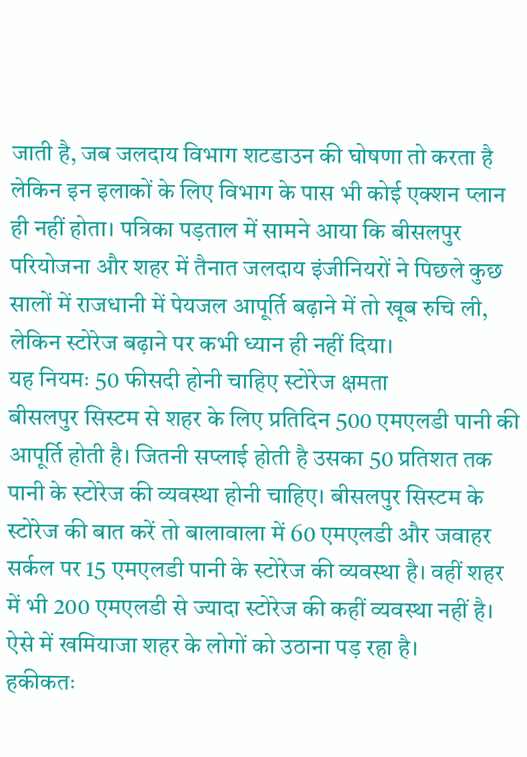जाती है, जब जलदाय विभाग शटडाउन की घोषणा तो करता है लेकिन इन इलाकों के लिए विभाग के पास भी कोई एक्शन प्लान ही नहीं होता। पत्रिका पड़ताल में सामने आया कि बीसलपुर परियोजना और शहर में तैनात जलदाय इंजीनियरों ने पिछले कुछ सालों में राजधानी में पेयजल आपूर्ति बढ़ाने में तो खूब रुचि ली, लेकिन स्टोरेज बढ़ाने पर कभी ध्यान ही नहीं दिया।
यह नियमः 50 फीसदी होनी चाहिए स्टोरेज क्षमता
बीसलपुर सिस्टम से शहर के लिए प्रतिदिन 500 एमएलडी पानी की आपूर्ति होती है। जितनी सप्लाई होती है उसका 50 प्रतिशत तक पानी के स्टोरेज की व्यवस्था होनी चाहिए। बीसलपुर सिस्टम के स्टोरेज की बात करें तो बालावाला में 60 एमएलडी और जवाहर सर्कल पर 15 एमएलडी पानी के स्टोरेज की व्यवस्था है। वहीं शहर में भी 200 एमएलडी से ज्यादा स्टोरेज की कहीं व्यवस्था नहीं है। ऐसे में खमियाजा शहर के लोगों को उठाना पड़ रहा है।
हकीकतः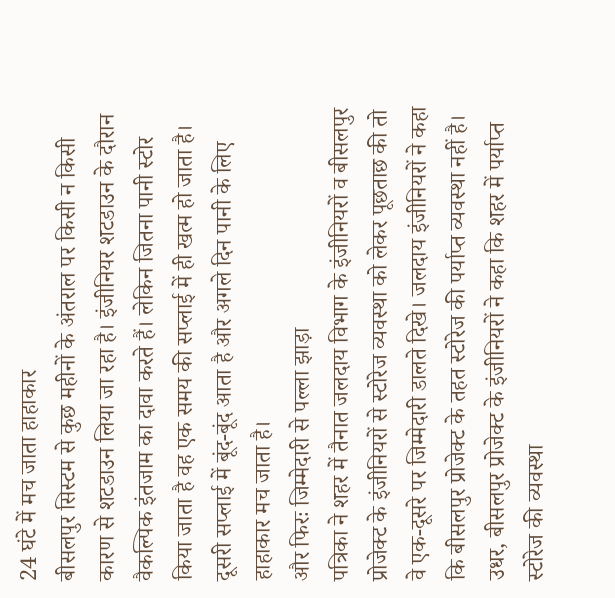24 घंटे में मच जाता हाहाकार
बीसलपुर सिस्टम से कुछ महीनों के अंतराल पर किसी न किसी कारण से शटडाउन लिया जा रहा है। इंजीनियर शटडाउन के दौरान वैकल्पिक इंतजाम का दावा करते हैं। लेकिन जितना पानी स्टोर किया जाता है वह एक समय की सप्लाई में ही खत्म हो जाता है। दूसरी सप्लाई में बूंद-बूंद आता है और अगले दिन पानी के लिए हाहाकार मच जाता है।
और फिरः जिम्मेदारी से पल्ला झाड़ा
पत्रिका ने शहर में तैनात जलदाय विभाग के इंजीनियरों व बीसलपुर प्रोजेक्ट के इंजीनियरों से स्टोरेज व्यवस्था को लेकर पूछताछ की तो वे एक-दूसरे पर जिम्मेदारी डालते दिखे। जलदाय इंजीनियरों ने कहा कि बीसलपुर प्रोजेक्ट के तहत स्टोरेज की पर्याप्त व्यवस्था नहीं है। उधर, बीसलपुर प्रोजेक्ट के इंजीनियरों ने कहा कि शहर में पर्याप्त स्टोरेज की व्यवस्था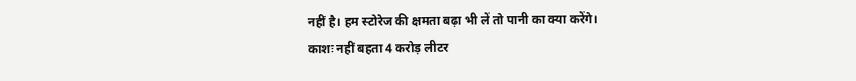नहीं है। हम स्टोरेज की क्षमता बढ़ा भी लें तो पानी का क्या करेंगे।
काशः नहीं बहता 4 करोड़ लीटर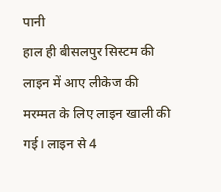पानी
हाल ही बीसलपुर सिस्टम की लाइन में आए लीकेज की मरम्मत के लिए लाइन खाली की गई। लाइन से 4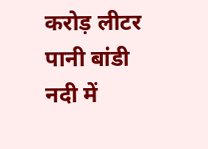करोड़ लीटर पानी बांडी नदी में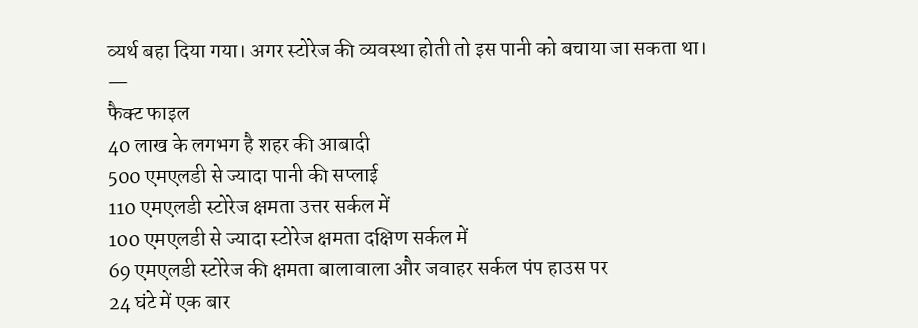व्यर्थ बहा दिया गया। अगर स्टोरेज की व्यवस्था होती तो इस पानी को बचाया जा सकता था।
—
फैक्ट फाइल
40 लाख के लगभग है शहर की आबादी
500 एमएलडी से ज्यादा पानी की सप्लाई
110 एमएलडी स्टोरेज क्षमता उत्तर सर्कल में
100 एमएलडी से ज्यादा स्टोरेज क्षमता दक्षिण सर्कल में
69 एमएलडी स्टोरेज की क्षमता बालावाला और जवाहर सर्कल पंप हाउस पर
24 घंटे में एक बार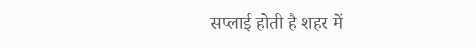सप्लाई होती है शहर में